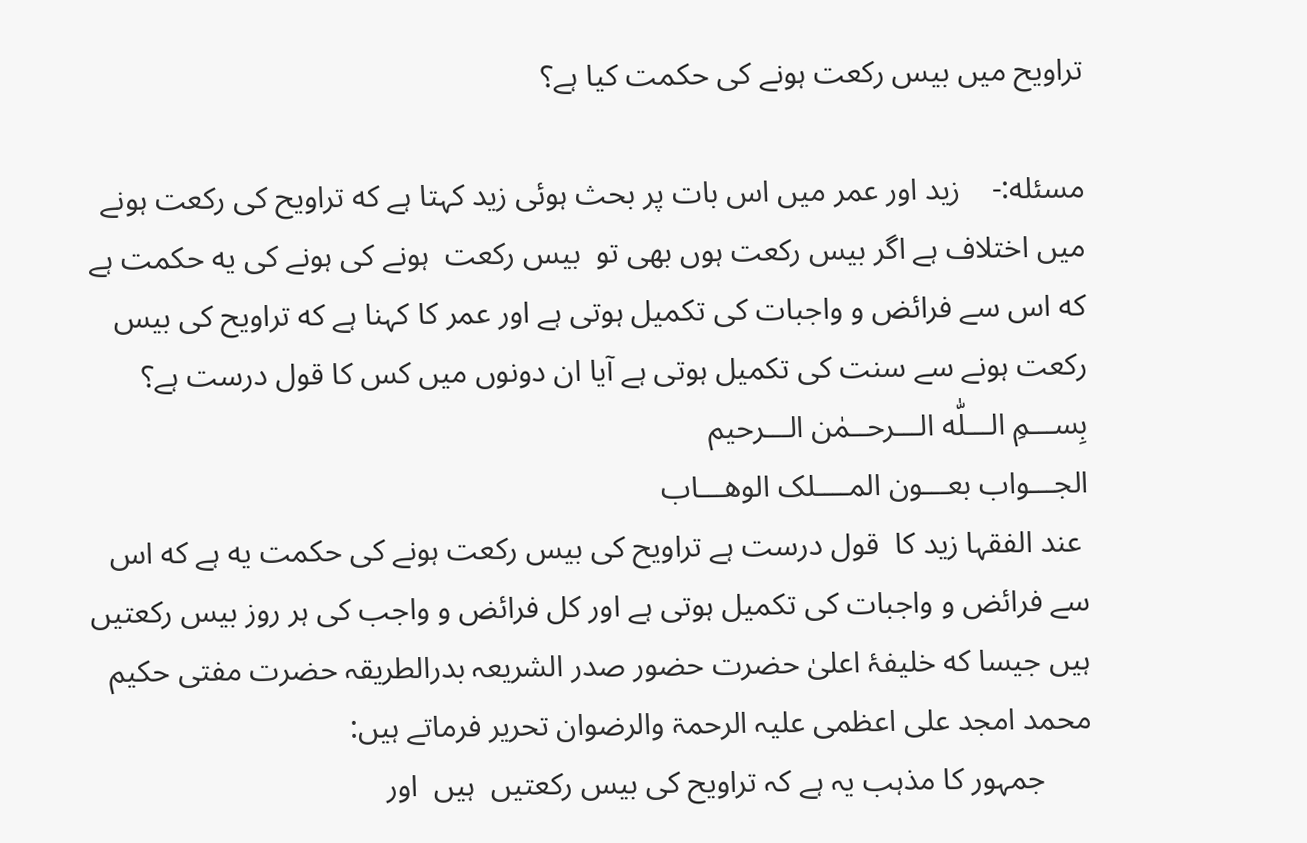تراویح میں بیس رکعت ہونے کی حکمت کیا ہے؟

مسئله:-    زید اور عمر میں اس بات پر بحث ہوئی زید کہتا ہے که تراویح کی رکعت ہونے میں اختلاف ہے اگر بیس رکعت ہوں بھی تو  بیس رکعت  ہونے کی ہونے کی یه حکمت ہے که اس سے فرائض و واجبات کی تکمیل ہوتی ہے اور عمر کا کہنا ہے که تراویح کی بیس رکعت ہونے سے سنت کی تکمیل ہوتی ہے آیا ان دونوں میں کس کا قول درست ہے؟
بِســـمِ الـــلّٰه الـــرحــمٰن الـــرحیم
الجـــواب بعـــون المــــلک الوھـــاب
 عند الفقہا زید کا  قول درست ہے تراویح کی بیس رکعت ہونے کی حکمت یه ہے که اس سے فرائض و واجبات کی تکمیل ہوتی ہے اور کل فرائض و واجب کی ہر روز بیس رکعتیں ہیں جیسا که خلیفۂ اعلیٰ حضرت حضور صدر الشریعہ بدرالطریقہ حضرت مفتی حکیم محمد امجد علی اعظمی علیہ الرحمۃ والرضوان تحریر فرماتے ہیں:
      جمہور کا مذہب یہ ہے کہ تراویح کی بیس رکعتیں  ہیں  اور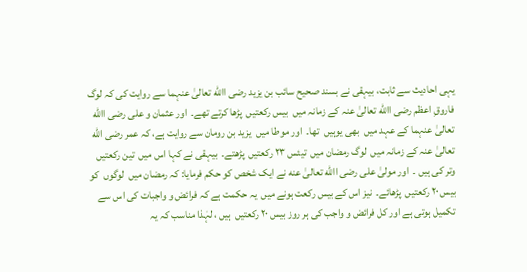یہی احادیث سے ثابت، بیہقی نے بسند صحیح سائب بن یزید رضی االله تعالیٰ عنہما سے روایت کی کہ لوگ فاروقِ اعظم رضی االله تعالیٰ عنہ کے زمانہ میں  بیس رکعتیں  پڑھا کرتے تھے۔  اور عثمان و علی رضی االله تعالیٰ عنہما کے عہد میں  بھی یوہیں  تھا۔  اور موطا میں  یزید بن رومان سے روایت ہے، کہ عمر رضی الله تعالیٰ عنہ کے زمانہ میں  لوگ رمضان میں  تیئس ۲۳ رکعتیں  پڑھتے۔  بیہقی نے کہا اس میں  تین رکعتیں  وتر کی ہیں ۔  اور مولیٰ علی رضی االله تعالیٰ عنه نے ایک شخص کو حکم فرمایا: کہ رمضان میں  لوگوں  کو بیس ۲۰ رکعتیں  پڑھائے۔  نیز اس کے بیس رکعت ہونے میں  یہ حکمت ہے کہ فرائض و واجبات کی اس سے تکمیل ہوتی ہے اور کل فرائض و واجب کی ہر روز بیس ۲۰ رکعتیں  ہیں ، لہٰذا مناسب کہ یہ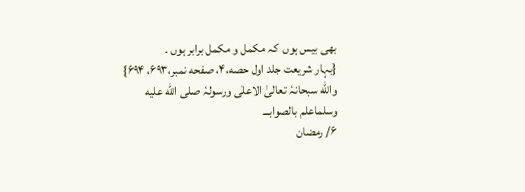بھی بیس ہوں  کہ مکمل و مکمل برابر ہوں ۔
{بہار شریعت جلد اول حصه،۴، صفحه نمبر،۶۹۳، ۶۹۴}
واللّٰه سبحانہٗ تعالیٰ الاعلٰی ورسولہٗ صلى الله عليه وسلماعلم بالصوابـــ
۶/ رمضان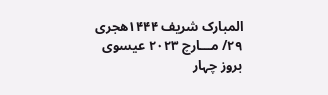المبارک شریف ۱۴۴۴ھجری
۲۹/ مـــارچ ۲۰۲۳ عیسوی بروز چہار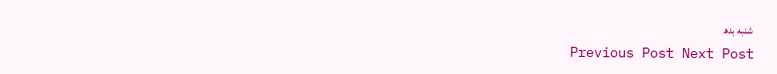شنبه بدھ
Previous Post Next Post